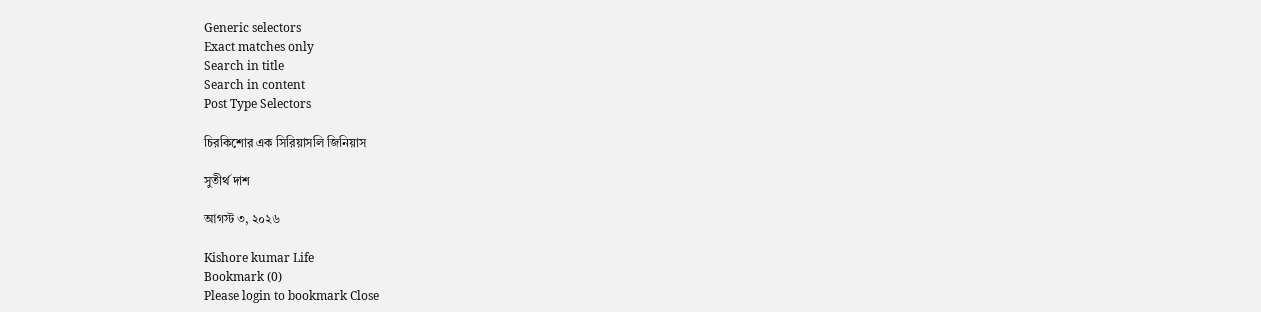Generic selectors
Exact matches only
Search in title
Search in content
Post Type Selectors

চিরকিশোর এক সিরিয়াসলি জিনিয়াস

সুতীর্থ দাশ

আগস্ট ৩, ২০২৬

Kishore kumar Life
Bookmark (0)
Please login to bookmark Close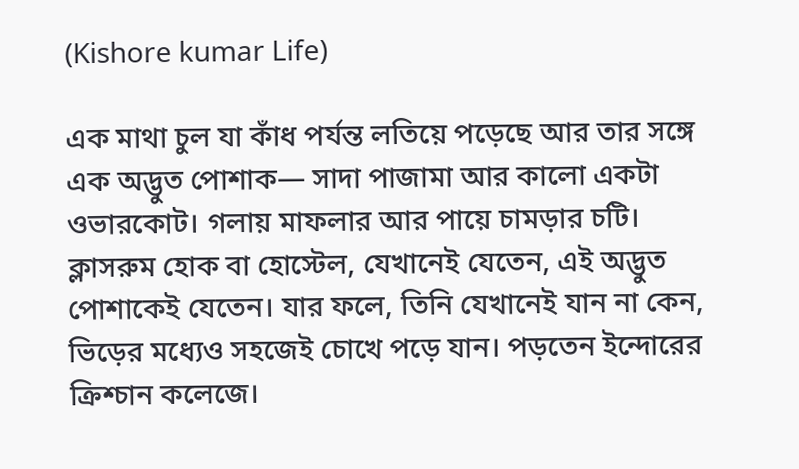(Kishore kumar Life)

এক মাথা চুল যা কাঁধ পর্যন্ত লতিয়ে পড়েছে আর তার সঙ্গে এক অদ্ভুত পোশাক— সাদা পাজামা আর কালো একটা ওভারকোট। গলায় মাফলার আর পায়ে চামড়ার চটি। ক্লাসরুম হোক বা হোস্টেল, যেখানেই যেতেন, এই অদ্ভুত পোশাকেই যেতেন। যার ফলে, তিনি যেখানেই যান না কেন, ভিড়ের মধ্যেও সহজেই চোখে পড়ে যান। পড়তেন ইন্দোরের ক্রিশ্চান কলেজে।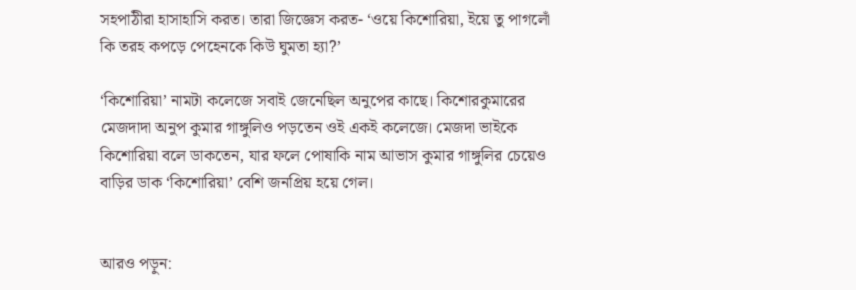সহপাঠীরা হাসাহাসি করত। তারা জিজ্ঞেস করত- ‘ওয়ে কিশোরিয়া, ইয়ে তু পাগলোঁ কি তরহ কপড়ে পেহেনকে কিউ ঘুমতা হ্যা?’

‘কিশোরিয়া’ নামটা কলেজে সবাই জেনেছিল অনুপের কাছে। কিশোরকুমারের মেজদাদা অনুপ কুমার গাঙ্গুলিও পড়তেন ওই একই কলেজে। মেজদা ভাইকে কিশোরিয়া বলে ডাকতেন, যার ফলে পোষাকি নাম আভাস কুমার গাঙ্গুলির চেয়েও বাড়ির ডাক ‘কিশোরিয়া’ বেশি জনপ্রিয় হয়ে গেল।


আরও পড়ুন: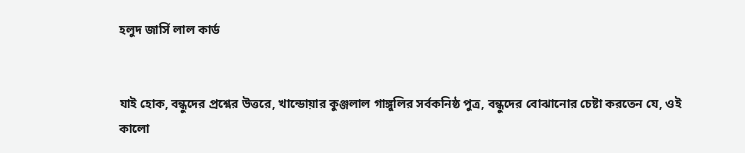হলুদ জার্সি লাল কার্ড


যাই হোক, বন্ধুদের প্রশ্নের উত্তরে, খান্ডোয়ার কুঞ্জলাল গাঙ্গুলির সর্বকনিষ্ঠ পুত্র, বন্ধুদের বোঝানোর চেষ্টা করতেন যে, ওই কালো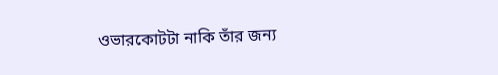ওভারকোটটা নাকি তাঁর জন্য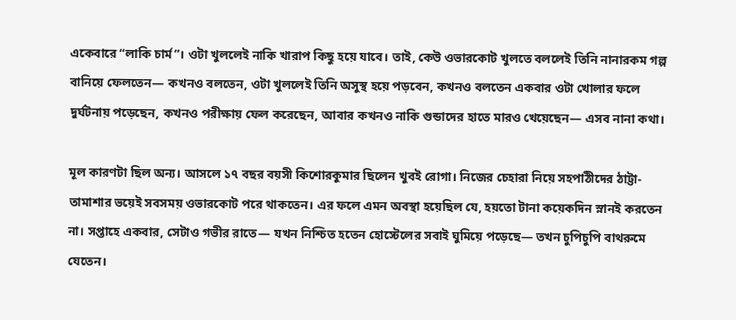একেবারে “লাকি চার্ম”। ওটা খুললেই নাকি খারাপ কিছু হয়ে যাবে। তাই, কেউ ওভারকোট খুলতে বললেই তিনি নানারকম গল্প বানিয়ে ফেলতেন— কখনও বলতেন, ওটা খুললেই তিনি অসুস্থ হয়ে পড়বেন, কখনও বলতেন একবার ওটা খোলার ফলে দুর্ঘটনায় পড়েছেন, কখনও পরীক্ষায় ফেল করেছেন, আবার কখনও নাকি গুন্ডাদের হাতে মারও খেয়েছেন— এসব নানা কথা।

মূল কারণটা ছিল অন্য। আসলে ১৭ বছর বয়সী কিশোরকুমার ছিলেন খুবই রোগা। নিজের চেহারা নিয়ে সহপাঠীদের ঠাট্টা-তামাশার ভয়েই সবসময় ওভারকোট পরে থাকতেন। এর ফলে এমন অবস্থা হয়েছিল যে, হয়তো টানা কয়েকদিন স্নানই করতেন না। সপ্তাহে একবার, সেটাও গভীর রাতে— যখন নিশ্চিত হতেন হোস্টেলের সবাই ঘুমিয়ে পড়েছে— তখন চুপিচুপি বাথরুমে যেতেন।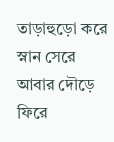তাড়াহুড়ো করে স্নান সেরে আবার দৌড়ে ফিরে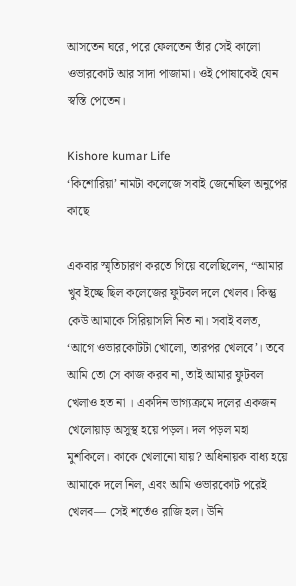আসতেন ঘরে, পরে ফেলতেন তাঁর সেই কালো ওভারকোট আর সাদা পাজামা। ওই পোষাকেই যেন স্বস্তি পেতেন।

Kishore kumar Life
‘কিশোরিয়া’ নামটা কলেজে সবাই জেনেছিল অনুপের কাছে

একবার স্মৃতিচারণ করতে গিয়ে বলেছিলেন, “আমার খুব ইচ্ছে ছিল কলেজের ফুটবল দলে খেলব। কিন্তু কেউ আমাকে সিরিয়াসলি নিত না। সবাই বলত, ‘আগে ওভারকোটটা খোলো, তারপর খেলবে’। তবে আমি তো সে কাজ করব না, তাই আমার ফুটবল খেলাও হত না । একদিন ভাগ্যক্রমে দলের একজন খেলোয়াড় অসুস্থ হয়ে পড়ল। দল পড়ল মহা মুশকিলে। কাকে খেলানো যায়? অধিনায়ক বাধ্য হয়ে আমাকে দলে নিল, এবং আমি ওভারকোট পরেই খেলব— সেই শর্তেও রাজি হল। উনি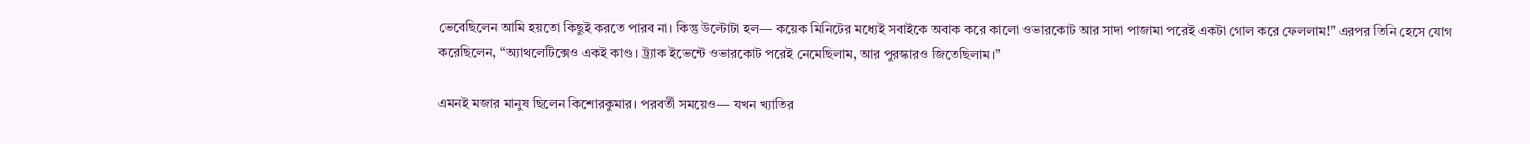ভেবেছিলেন আমি হয়তো কিছুই করতে পারব না। কিন্তু উল্টোটা হল— কয়েক মিনিটের মধ্যেই সবাইকে অবাক করে কালো ওভারকোট আর সাদা পাজামা পরেই একটা গোল করে ফেললাম!” এরপর তিনি হেসে যোগ করেছিলেন, “অ্যাথলেটিক্সেও একই কাণ্ড। ট্র্যাক ইভেন্টে ওভারকোট পরেই নেমেছিলাম, আর পুরস্কারও জিতেছিলাম।”

এমনই মজার মানুষ ছিলেন কিশোরকুমার। পরবর্তী সময়েও— যখন খ্যাতির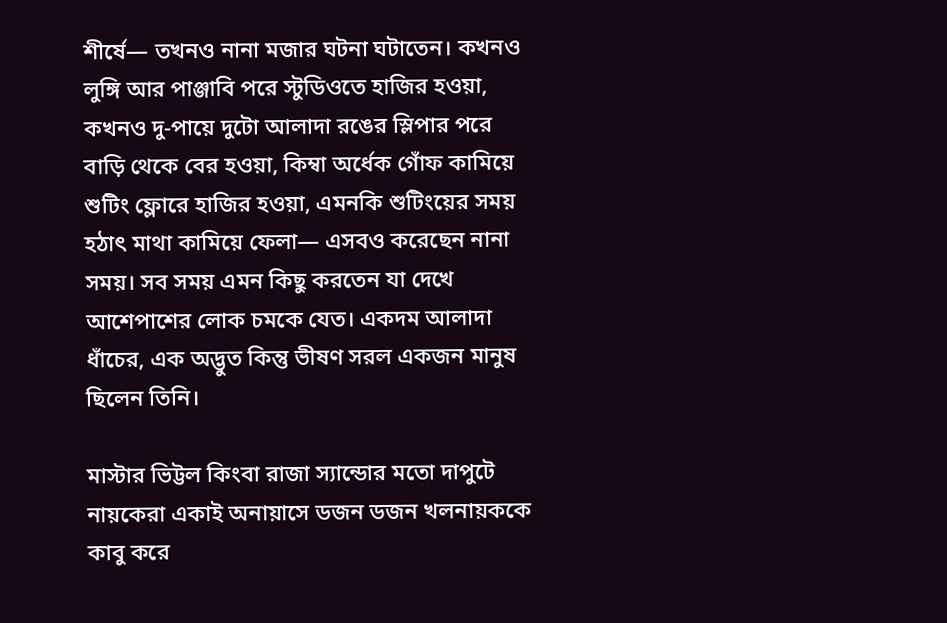শীর্ষে— তখনও নানা মজার ঘটনা ঘটাতেন। কখনও লুঙ্গি আর পাঞ্জাবি পরে স্টুডিওতে হাজির হওয়া, কখনও দু-পায়ে দুটো আলাদা রঙের স্লিপার পরে বাড়ি থেকে বের হওয়া, কিম্বা অর্ধেক গোঁফ কামিয়ে শুটিং ফ্লোরে হাজির হওয়া, এমনকি শুটিংয়ের সময় হঠাৎ মাথা কামিয়ে ফেলা— এসবও করেছেন নানা সময়। সব সময় এমন কিছু করতেন যা দেখে আশেপাশের লোক চমকে যেত। একদম আলাদা ধাঁচের, এক অদ্ভুত কিন্তু ভীষণ সরল একজন মানুষ ছিলেন তিনি।

মাস্টার ভিট্টল কিংবা রাজা স্যান্ডোর মতো দাপুটে নায়কেরা একাই অনায়াসে ডজন ডজন খলনায়ককে কাবু করে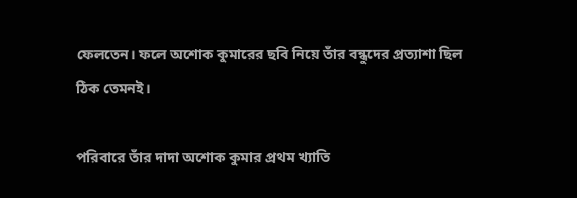ফেলতেন। ফলে অশোক কুমারের ছবি নিয়ে তাঁর বন্ধুদের প্রত্যাশা ছিল ঠিক তেমনই।

পরিবারে তাঁর দাদা অশোক কুমার প্রথম খ্যাতি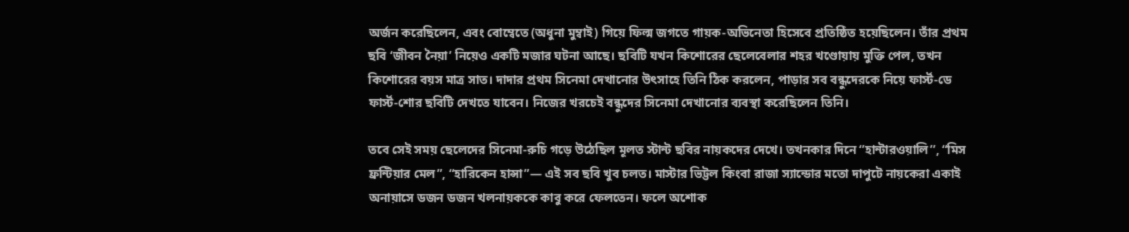অর্জন করেছিলেন, এবং বোম্বেতে (অধুনা মুম্বাই) গিয়ে ফিল্ম জগতে গায়ক-অভিনেতা হিসেবে প্রতিষ্ঠিত হয়েছিলেন। তাঁর প্রথম ছবি ‘জীবন নৈয়া’ নিয়েও একটি মজার ঘটনা আছে। ছবিটি যখন কিশোরের ছেলেবেলার শহর খণ্ডোয়ায় মুক্তি পেল, তখন কিশোরের বয়স মাত্র সাত। দাদার প্রথম সিনেমা দেখানোর উৎসাহে তিনি ঠিক করলেন, পাড়ার সব বন্ধুদেরকে নিয়ে ফার্স্ট-ডে ফার্স্ট-শোর ছবিটি দেখতে যাবেন। নিজের খরচেই বন্ধুদের সিনেমা দেখানোর ব্যবস্থা করেছিলেন তিনি।

তবে সেই সময় ছেলেদের সিনেমা-রুচি গড়ে উঠেছিল মূলত স্টান্ট ছবির নায়কদের দেখে। তখনকার দিনে ‘’হান্টারওয়ালি’’, “মিস ফ্রন্টিয়ার মেল”, “হারিকেন হান্সা”— এই সব ছবি খুব চলত। মাস্টার ভিট্টল কিংবা রাজা স্যান্ডোর মতো দাপুটে নায়কেরা একাই অনায়াসে ডজন ডজন খলনায়ককে কাবু করে ফেলতেন। ফলে অশোক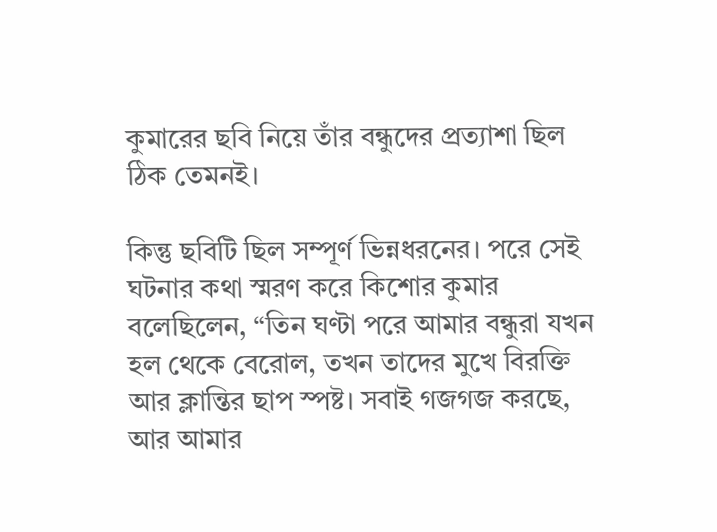কুমারের ছবি নিয়ে তাঁর বন্ধুদের প্রত্যাশা ছিল ঠিক তেমনই।

কিন্তু ছবিটি ছিল সম্পূর্ণ ভিন্নধরনের। পরে সেই ঘটনার কথা স্মরণ করে কিশোর কুমার বলেছিলেন, “তিন ঘণ্টা পরে আমার বন্ধুরা যখন হল থেকে বেরোল, তখন তাদের মুখে বিরক্তি আর ক্লান্তির ছাপ স্পষ্ট। সবাই গজগজ করছে, আর আমার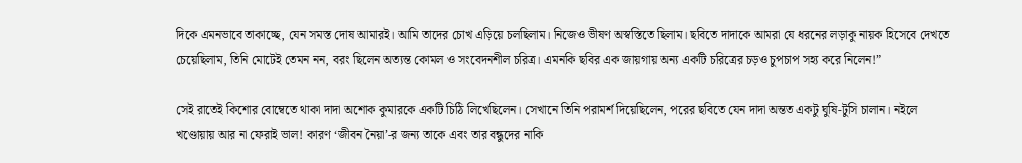দিকে এমনভাবে তাকাচ্ছে, যেন সমস্ত দোষ আমারই। আমি তাদের চোখ এড়িয়ে চলছিলাম। নিজেও ভীষণ অস্বস্তিতে ছিলাম। ছবিতে দাদাকে আমরা যে ধরনের লড়াকু নায়ক হিসেবে দেখতে চেয়েছিলাম, তিনি মোটেই তেমন নন, বরং ছিলেন অত্যন্ত কোমল ও সংবেদনশীল চরিত্র। এমনকি ছবির এক জায়গায় অন্য একটি চরিত্রের চড়ও চুপচাপ সহ্য করে নিলেন!”

সেই রাতেই কিশোর বোম্বেতে থাকা দাদা অশোক কুমারকে একটি চিঠি লিখেছিলেন। সেখানে তিনি পরামর্শ দিয়েছিলেন, পরের ছবিতে যেন দাদা অন্তত একটু ঘুষি-টুসি চালান। নইলে খণ্ডোয়ায় আর না ফেরাই ভাল! কারণ ‘জীবন নৈয়া’-র জন্য তাকে এবং তার বন্ধুদের নাকি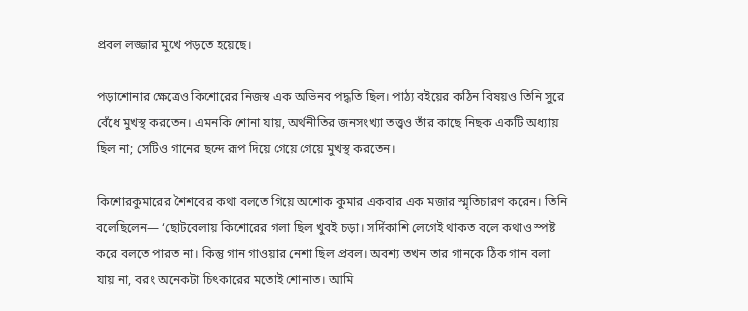প্রবল লজ্জার মুখে পড়তে হয়েছে।

পড়াশোনার ক্ষেত্রেও কিশোরের নিজস্ব এক অভিনব পদ্ধতি ছিল। পাঠ্য বইয়ের কঠিন বিষয়ও তিনি সুরে বেঁধে মুখস্থ করতেন। এমনকি শোনা যায়, অর্থনীতির জনসংখ্যা তত্ত্বও তাঁর কাছে নিছক একটি অধ্যায় ছিল না; সেটিও গানের ছন্দে রূপ দিয়ে গেয়ে গেয়ে মুখস্থ করতেন।

কিশোরকুমারের শৈশবের কথা বলতে গিয়ে অশোক কুমার একবার এক মজার স্মৃতিচারণ করেন। তিনি বলেছিলেন— ‘ছোটবেলায় কিশোরের গলা ছিল খুবই চড়া। সর্দিকাশি লেগেই থাকত বলে কথাও স্পষ্ট করে বলতে পারত না। কিন্তু গান গাওয়ার নেশা ছিল প্রবল। অবশ্য তখন তার গানকে ঠিক গান বলা যায় না, বরং অনেকটা চিৎকারের মতোই শোনাত। আমি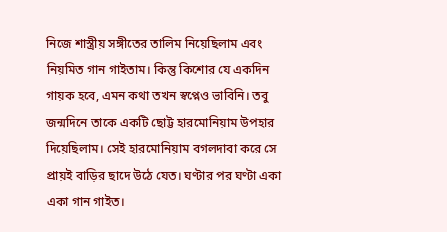নিজে শাস্ত্রীয় সঙ্গীতের তালিম নিয়েছিলাম এবং নিয়মিত গান গাইতাম। কিন্তু কিশোর যে একদিন গায়ক হবে, এমন কথা তখন স্বপ্নেও ভাবিনি। তবু জন্মদিনে তাকে একটি ছোট্ট হারমোনিয়াম উপহার দিয়েছিলাম। সেই হারমোনিয়াম বগলদাবা করে সে প্রায়ই বাড়ির ছাদে উঠে যেত। ঘণ্টার পর ঘণ্টা একা একা গান গাইত।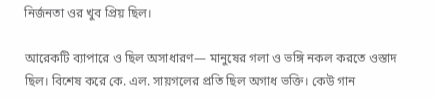নির্জনতা ওর খুব প্রিয় ছিল।

আরেকটি ব্যাপারে ও ছিল অসাধারণ— মানুষের গলা ও ভঙ্গি নকল করতে ওস্তাদ ছিল। বিশেষ করে কে. এল. সায়গলের প্রতি ছিল অগাধ ভক্তি। কেউ গান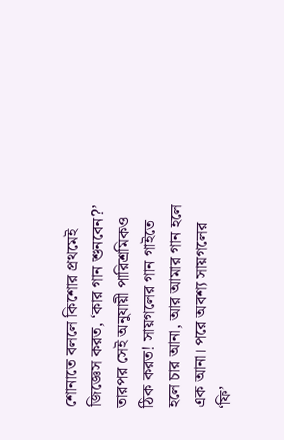শোনাতে বললে কিশোর প্রথমেই জিজ্ঞেস করত, ‘কার গান শুনবেন?’ তারপর সেই অনুযায়ী পারিশ্রমিকও ঠিক করত! সায়গলের গান গাইতে হলে চার আনা, আর আমার গান হলে এক আনা। পরে অবশ্য সায়গলের ‘ফি’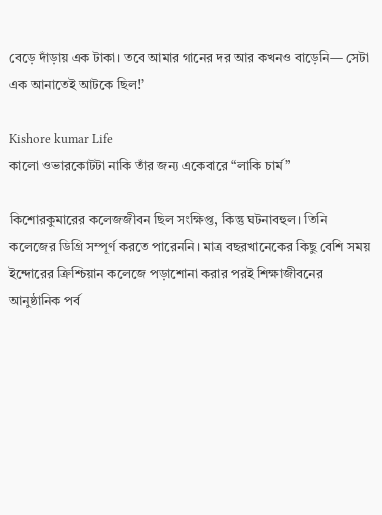বেড়ে দাঁড়ায় এক টাকা। তবে আমার গানের দর আর কখনও বাড়েনি— সেটা এক আনাতেই আটকে ছিল!’

Kishore kumar Life
কালো ওভারকোটটা নাকি তাঁর জন্য একেবারে “লাকি চার্ম”

কিশোরকুমারের কলেজজীবন ছিল সংক্ষিপ্ত, কিন্তু ঘটনাবহুল। তিনি কলেজের ডিগ্রি সম্পূর্ণ করতে পারেননি। মাত্র বছরখানেকের কিছু বেশি সময় ইন্দোরের ক্রিশ্চিয়ান কলেজে পড়াশোনা করার পরই শিক্ষাজীবনের আনুষ্ঠানিক পর্ব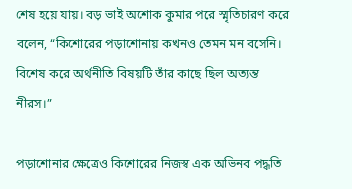শেষ হয়ে যায়। বড় ভাই অশোক কুমার পরে স্মৃতিচারণ করে বলেন, “কিশোরের পড়াশোনায় কখনও তেমন মন বসেনি। বিশেষ করে অর্থনীতি বিষয়টি তাঁর কাছে ছিল অত্যন্ত নীরস।”

পড়াশোনার ক্ষেত্রেও কিশোরের নিজস্ব এক অভিনব পদ্ধতি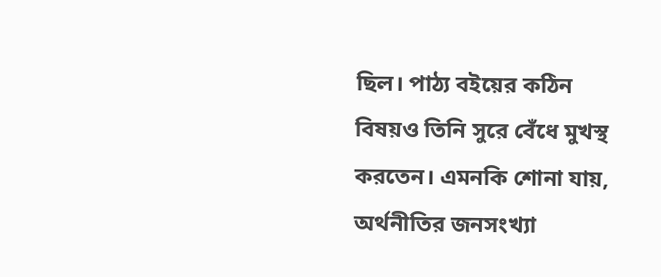ছিল। পাঠ্য বইয়ের কঠিন বিষয়ও তিনি সুরে বেঁধে মুখস্থ করতেন। এমনকি শোনা যায়, অর্থনীতির জনসংখ্যা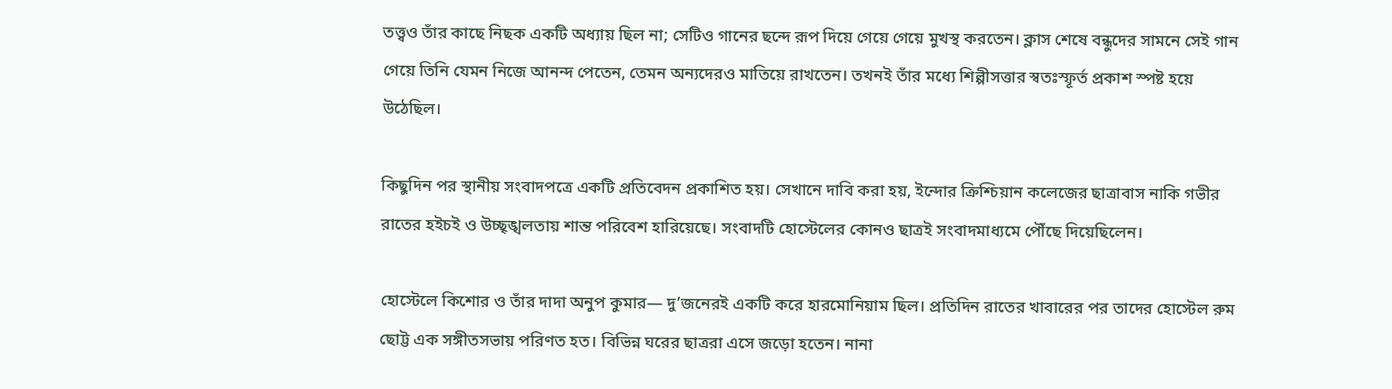তত্ত্বও তাঁর কাছে নিছক একটি অধ্যায় ছিল না; সেটিও গানের ছন্দে রূপ দিয়ে গেয়ে গেয়ে মুখস্থ করতেন। ক্লাস শেষে বন্ধুদের সামনে সেই গান গেয়ে তিনি যেমন নিজে আনন্দ পেতেন, তেমন অন্যদেরও মাতিয়ে রাখতেন। তখনই তাঁর মধ্যে শিল্পীসত্তার স্বতঃস্ফূর্ত প্রকাশ স্পষ্ট হয়ে উঠেছিল।

কিছুদিন পর স্থানীয় সংবাদপত্রে একটি প্রতিবেদন প্রকাশিত হয়। সেখানে দাবি করা হয়, ইন্দোর ক্রিশ্চিয়ান কলেজের ছাত্রাবাস নাকি গভীর রাতের হইচই ও উচ্ছৃঙ্খলতায় শান্ত পরিবেশ হারিয়েছে। সংবাদটি হোস্টেলের কোনও ছাত্রই সংবাদমাধ্যমে পৌঁছে দিয়েছিলেন।

হোস্টেলে কিশোর ও তাঁর দাদা অনুপ কুমার— দু’জনেরই একটি করে হারমোনিয়াম ছিল। প্রতিদিন রাতের খাবারের পর তাদের হোস্টেল রুম ছোট্ট এক সঙ্গীতসভায় পরিণত হত। বিভিন্ন ঘরের ছাত্ররা এসে জড়ো হতেন। নানা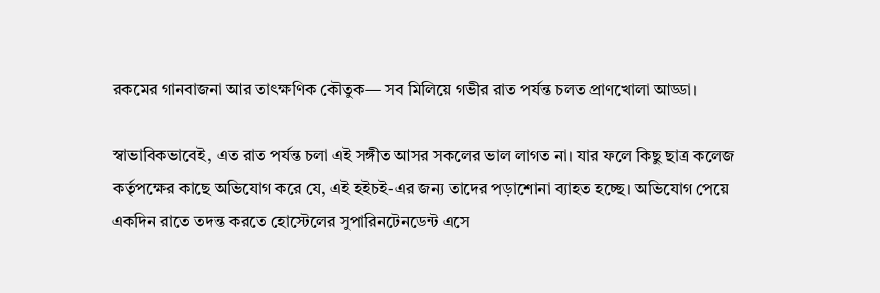রকমের গানবাজনা আর তাৎক্ষণিক কৌতুক— সব মিলিয়ে গভীর রাত পর্যন্ত চলত প্রাণখোলা আড্ডা।

স্বাভাবিকভাবেই, এত রাত পর্যন্ত চলা এই সঙ্গীত আসর সকলের ভাল লাগত না। যার ফলে কিছু ছাত্র কলেজ কর্তৃপক্ষের কাছে অভিযোগ করে যে, এই হইচই-এর জন্য তাদের পড়াশোনা ব্যাহত হচ্ছে। অভিযোগ পেয়ে একদিন রাতে তদন্ত করতে হোস্টেলের সুপারিনটেনডেন্ট এসে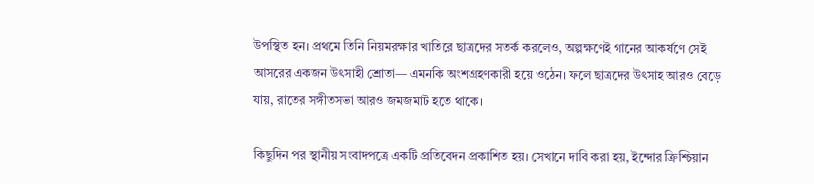উপস্থিত হন। প্রথমে তিনি নিয়মরক্ষার খাতিরে ছাত্রদের সতর্ক করলেও, অল্পক্ষণেই গানের আকর্ষণে সেই আসরের একজন উৎসাহী শ্রোতা— এমনকি অংশগ্রহণকারী হয়ে ওঠেন। ফলে ছাত্রদের উৎসাহ আরও বেড়ে যায়, রাতের সঙ্গীতসভা আরও জমজমাট হতে থাকে।

কিছুদিন পর স্থানীয় সংবাদপত্রে একটি প্রতিবেদন প্রকাশিত হয়। সেখানে দাবি করা হয়, ইন্দোর ক্রিশ্চিয়ান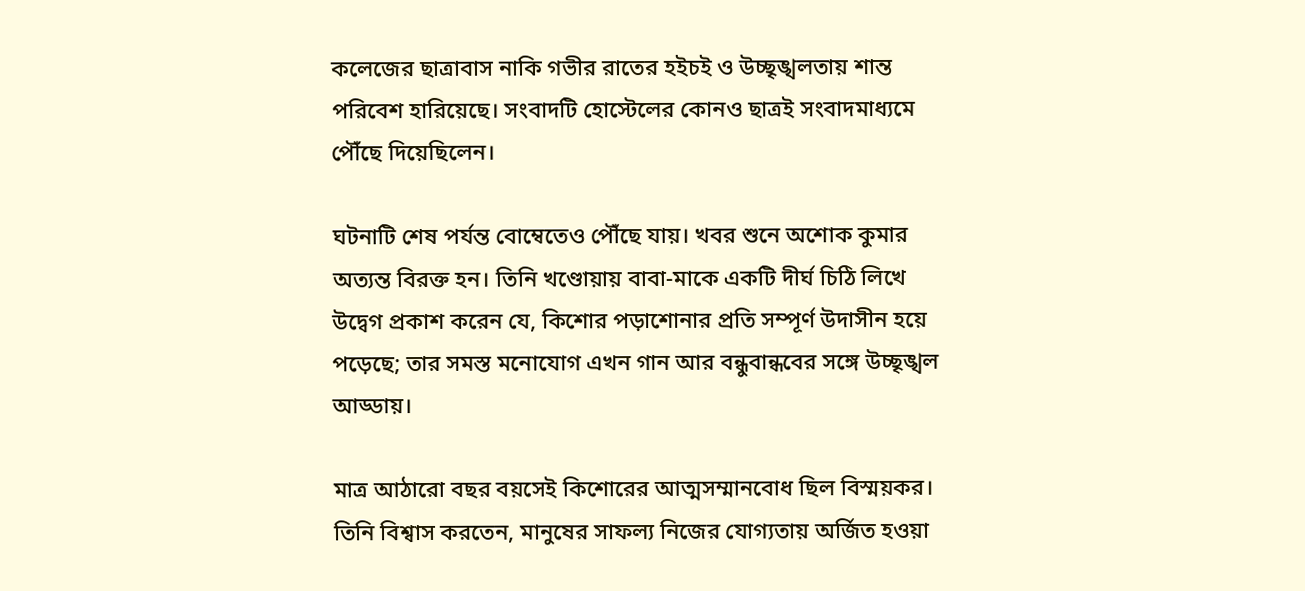কলেজের ছাত্রাবাস নাকি গভীর রাতের হইচই ও উচ্ছৃঙ্খলতায় শান্ত পরিবেশ হারিয়েছে। সংবাদটি হোস্টেলের কোনও ছাত্রই সংবাদমাধ্যমে পৌঁছে দিয়েছিলেন।

ঘটনাটি শেষ পর্যন্ত বোম্বেতেও পৌঁছে যায়। খবর শুনে অশোক কুমার অত্যন্ত বিরক্ত হন। তিনি খণ্ডোয়ায় বাবা-মাকে একটি দীর্ঘ চিঠি লিখে উদ্বেগ প্রকাশ করেন যে, কিশোর পড়াশোনার প্রতি সম্পূর্ণ উদাসীন হয়ে পড়েছে; তার সমস্ত মনোযোগ এখন গান আর বন্ধুবান্ধবের সঙ্গে উচ্ছৃঙ্খল আড্ডায়।

মাত্র আঠারো বছর বয়সেই কিশোরের আত্মসম্মানবোধ ছিল বিস্ময়কর। তিনি বিশ্বাস করতেন, মানুষের সাফল্য নিজের যোগ্যতায় অর্জিত হওয়া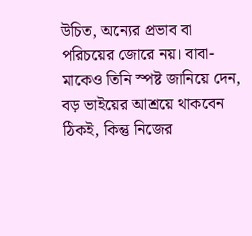উচিত, অন্যের প্রভাব বা পরিচয়ের জোরে নয়। বাবা-মাকেও তিনি স্পষ্ট জানিয়ে দেন, বড় ভাইয়ের আশ্রয়ে থাকবেন ঠিকই, কিন্তু নিজের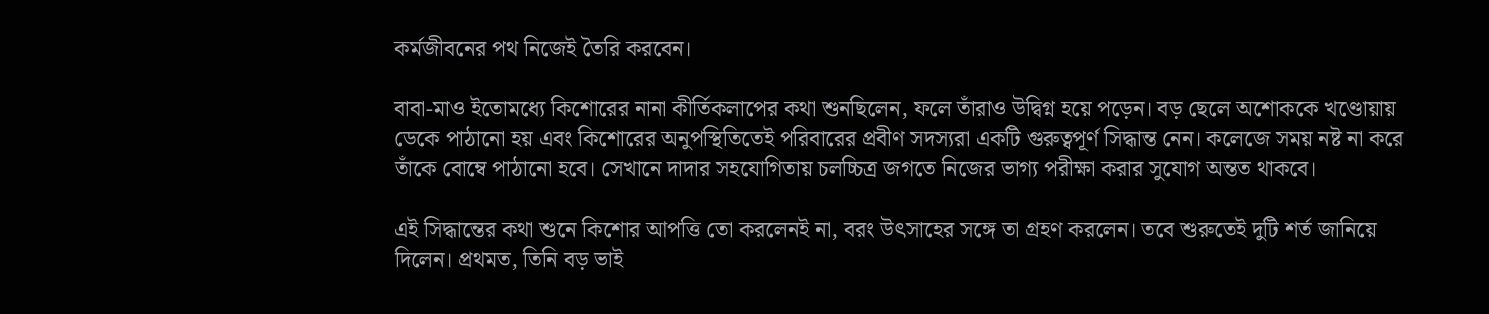কর্মজীবনের পথ নিজেই তৈরি করবেন।

বাবা-মাও ইতোমধ্যে কিশোরের নানা কীর্তিকলাপের কথা শুনছিলেন, ফলে তাঁরাও উদ্বিগ্ন হয়ে পড়েন। বড় ছেলে অশোককে খণ্ডোয়ায় ডেকে পাঠানো হয় এবং কিশোরের অনুপস্থিতিতেই পরিবারের প্রবীণ সদস্যরা একটি গুরুত্বপূর্ণ সিদ্ধান্ত নেন। কলেজে সময় নষ্ট না করে তাঁকে বোম্বে পাঠানো হবে। সেখানে দাদার সহযোগিতায় চলচ্চিত্র জগতে নিজের ভাগ্য পরীক্ষা করার সুযোগ অন্তত থাকবে।

এই সিদ্ধান্তের কথা শুনে কিশোর আপত্তি তো করলেনই না, বরং উৎসাহের সঙ্গে তা গ্রহণ করলেন। তবে শুরুতেই দুটি শর্ত জানিয়ে দিলেন। প্রথমত, তিনি বড় ভাই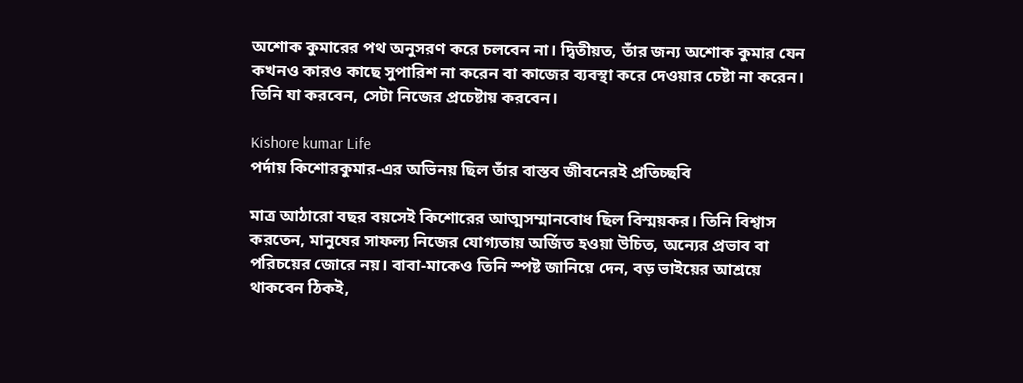অশোক কুমারের পথ অনুসরণ করে চলবেন না। দ্বিতীয়ত, তাঁর জন্য অশোক কুমার যেন কখনও কারও কাছে সুপারিশ না করেন বা কাজের ব্যবস্থা করে দেওয়ার চেষ্টা না করেন। তিনি যা করবেন, সেটা নিজের প্রচেষ্টায় করবেন।

Kishore kumar Life
পর্দায় কিশোরকুমার-এর অভিনয় ছিল তাঁর বাস্তব জীবনেরই প্রতিচ্ছবি

মাত্র আঠারো বছর বয়সেই কিশোরের আত্মসম্মানবোধ ছিল বিস্ময়কর। তিনি বিশ্বাস করতেন, মানুষের সাফল্য নিজের যোগ্যতায় অর্জিত হওয়া উচিত, অন্যের প্রভাব বা পরিচয়ের জোরে নয়। বাবা-মাকেও তিনি স্পষ্ট জানিয়ে দেন, বড় ভাইয়ের আশ্রয়ে থাকবেন ঠিকই,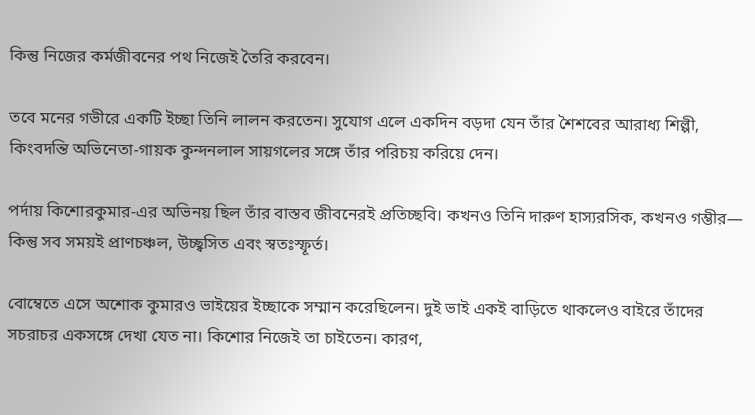কিন্তু নিজের কর্মজীবনের পথ নিজেই তৈরি করবেন।

তবে মনের গভীরে একটি ইচ্ছা তিনি লালন করতেন। সুযোগ এলে একদিন বড়দা যেন তাঁর শৈশবের আরাধ্য শিল্পী, কিংবদন্তি অভিনেতা-গায়ক কুন্দনলাল সায়গলের সঙ্গে তাঁর পরিচয় করিয়ে দেন।

পর্দায় কিশোরকুমার-এর অভিনয় ছিল তাঁর বাস্তব জীবনেরই প্রতিচ্ছবি। কখনও তিনি দারুণ হাস্যরসিক, কখনও গম্ভীর— কিন্তু সব সময়ই প্রাণচঞ্চল, উচ্ছ্বসিত এবং স্বতঃস্ফূর্ত।

বোম্বেতে এসে অশোক কুমারও ভাইয়ের ইচ্ছাকে সম্মান করেছিলেন। দুই ভাই একই বাড়িতে থাকলেও বাইরে তাঁদের সচরাচর একসঙ্গে দেখা যেত না। কিশোর নিজেই তা চাইতেন। কারণ,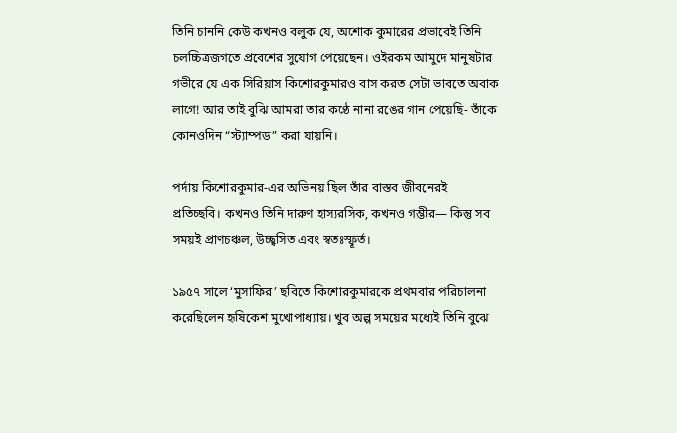তিনি চাননি কেউ কখনও বলুক যে, অশোক কুমারের প্রভাবেই তিনি চলচ্চিত্রজগতে প্রবেশের সুযোগ পেয়েছেন। ওইরকম আমুদে মানুষটার গভীরে যে এক সিরিয়াস কিশোরকুমারও বাস করত সেটা ভাবতে অবাক লাগে! আর তাই বুঝি আমরা তার কণ্ঠে নানা রঙের গান পেয়েছি- তাঁকে কোনওদিন “স্ট্যাম্পড” করা যায়নি।

পর্দায় কিশোরকুমার-এর অভিনয় ছিল তাঁর বাস্তব জীবনেরই প্রতিচ্ছবি। কখনও তিনি দারুণ হাস্যরসিক, কখনও গম্ভীর— কিন্তু সব সময়ই প্রাণচঞ্চল, উচ্ছ্বসিত এবং স্বতঃস্ফূর্ত।

১৯৫৭ সালে ‘মুসাফির’ ছবিতে কিশোরকুমারকে প্রথমবার পরিচালনা করেছিলেন হৃষিকেশ মুখোপাধ্যায়। খুব অল্প সময়ের মধ্যেই তিনি বুঝে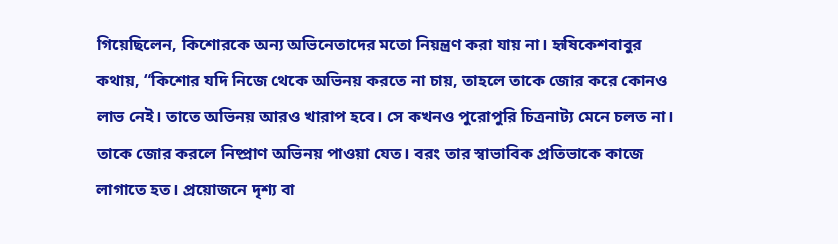গিয়েছিলেন, কিশোরকে অন্য অভিনেতাদের মতো নিয়ন্ত্রণ করা যায় না। হৃষিকেশবাবুর কথায়, “কিশোর যদি নিজে থেকে অভিনয় করতে না চায়, তাহলে তাকে জোর করে কোনও লাভ নেই। তাতে অভিনয় আরও খারাপ হবে। সে কখনও পুরোপুরি চিত্রনাট্য মেনে চলত না। তাকে জোর করলে নিষ্প্রাণ অভিনয় পাওয়া যেত। বরং তার স্বাভাবিক প্রতিভাকে কাজে লাগাতে হত। প্রয়োজনে দৃশ্য বা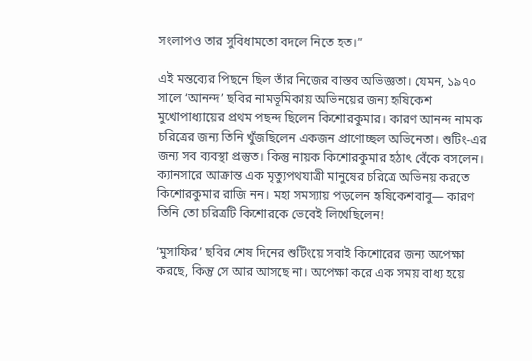সংলাপও তার সুবিধামতো বদলে নিতে হত।”

এই মন্তব্যের পিছনে ছিল তাঁর নিজের বাস্তব অভিজ্ঞতা। যেমন, ১৯৭০ সালে ‘আনন্দ’ ছবির নামভূমিকায় অভিনয়ের জন্য হৃষিকেশ মুখোপাধ্যায়ের প্রথম পছন্দ ছিলেন কিশোরকুমার। কারণ আনন্দ নামক চরিত্রের জন্য তিনি খুঁজছিলেন একজন প্রাণোচ্ছল অভিনেতা। শুটিং-এর জন্য সব ব্যবস্থা প্রস্তুত। কিন্তু নায়ক কিশোরকুমার হঠাৎ বেঁকে বসলেন। ক্যানসারে আক্রান্ত এক মৃত্যুপথযাত্রী মানুষের চরিত্রে অভিনয় করতে কিশোরকুমার রাজি নন। মহা সমস্যায় পড়লেন হৃষিকেশবাবু— কারণ তিনি তো চরিত্রটি কিশোরকে ভেবেই লিখেছিলেন!

‘মুসাফির’ ছবির শেষ দিনের শুটিংয়ে সবাই কিশোরের জন্য অপেক্ষা করছে, কিন্তু সে আর আসছে না। অপেক্ষা করে এক সময় বাধ্য হয়ে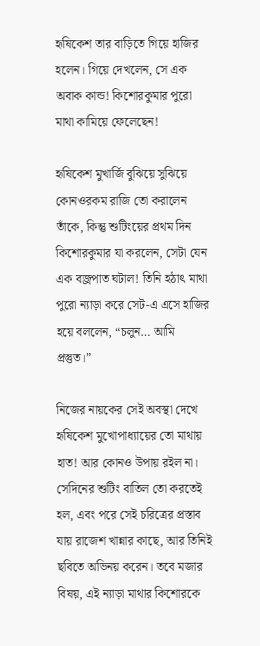হৃষিকেশ তার বাড়িতে গিয়ে হাজির হলেন। গিয়ে দেখলেন, সে এক অবাক কান্ড! কিশোরকুমার পুরো মাথা কামিয়ে ফেলেছেন!

হৃষিকেশ মুখার্জি বুঝিয়ে সুঝিয়ে কোনওরকম রাজি তো করালেন তাঁকে, কিন্তু শুটিংয়ের প্রথম দিন কিশোরকুমার যা করলেন, সেটা যেন এক বজ্রপাত ঘটাল! তিনি হঠাৎ মাথা পুরো ন্যাড়া করে সেট-এ এসে হাজির হয়ে বললেন, “চলুন… আমি প্রস্তুত।”

নিজের নায়কের সেই অবস্থা দেখে হৃষিকেশ মুখোপাধ্যায়ের তো মাথায় হাত! আর কোনও উপায় রইল না। সেদিনের শুটিং বাতিল তো করতেই হল, এবং পরে সেই চরিত্রের প্রস্তাব যায় রাজেশ খান্নার কাছে, আর তিনিই ছবিতে অভিনয় করেন। তবে মজার বিষয়, এই ন্যাড়া মাথার কিশোরকে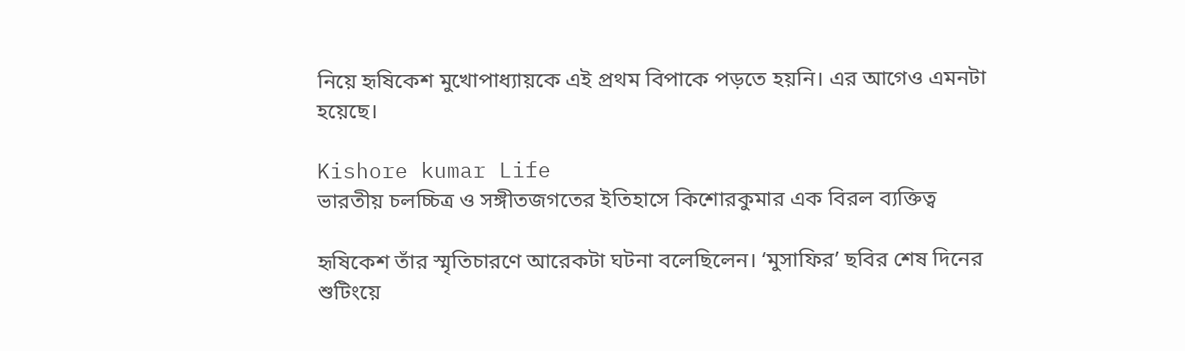নিয়ে হৃষিকেশ মুখোপাধ্যায়কে এই প্রথম বিপাকে পড়তে হয়নি। এর আগেও এমনটা হয়েছে।

Kishore kumar Life
ভারতীয় চলচ্চিত্র ও সঙ্গীতজগতের ইতিহাসে কিশোরকুমার এক বিরল ব্যক্তিত্ব

হৃষিকেশ তাঁর স্মৃতিচারণে আরেকটা ঘটনা বলেছিলেন। ‘মুসাফির’ ছবির শেষ দিনের শুটিংয়ে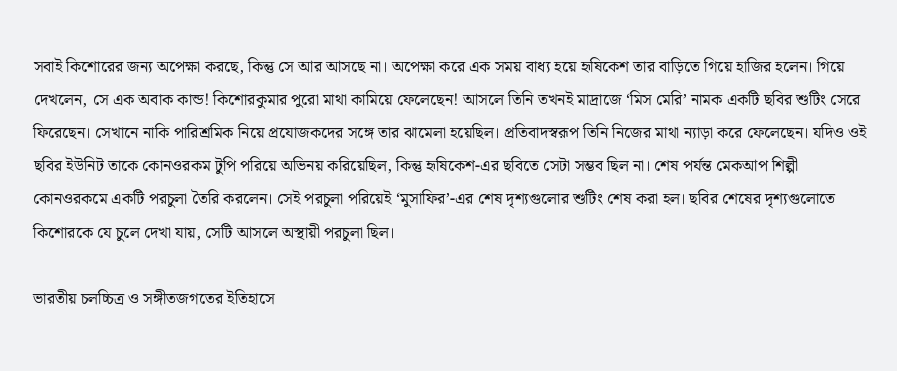সবাই কিশোরের জন্য অপেক্ষা করছে, কিন্তু সে আর আসছে না। অপেক্ষা করে এক সময় বাধ্য হয়ে হৃষিকেশ তার বাড়িতে গিয়ে হাজির হলেন। গিয়ে দেখলেন, সে এক অবাক কান্ড! কিশোরকুমার পুরো মাথা কামিয়ে ফেলেছেন! আসলে তিনি তখনই মাদ্রাজে ‘মিস মেরি’ নামক একটি ছবির শুটিং সেরে ফিরেছেন। সেখানে নাকি পারিশ্রমিক নিয়ে প্রযোজকদের সঙ্গে তার ঝামেলা হয়েছিল। প্রতিবাদস্বরূপ তিনি নিজের মাথা ন্যাড়া করে ফেলেছেন। যদিও ওই ছবির ইউনিট তাকে কোনওরকম টুপি পরিয়ে অভিনয় করিয়েছিল, কিন্তু হৃষিকেশ-এর ছবিতে সেটা সম্ভব ছিল না। শেষ পর্যন্ত মেকআপ শিল্পী কোনওরকমে একটি পরচুলা তৈরি করলেন। সেই পরচুলা পরিয়েই ‘মুসাফির’-এর শেষ দৃশ্যগুলোর শুটিং শেষ করা হল। ছবির শেষের দৃশ্যগুলোতে কিশোরকে যে চুলে দেখা যায়, সেটি আসলে অস্থায়ী পরচুলা ছিল।

ভারতীয় চলচ্চিত্র ও সঙ্গীতজগতের ইতিহাসে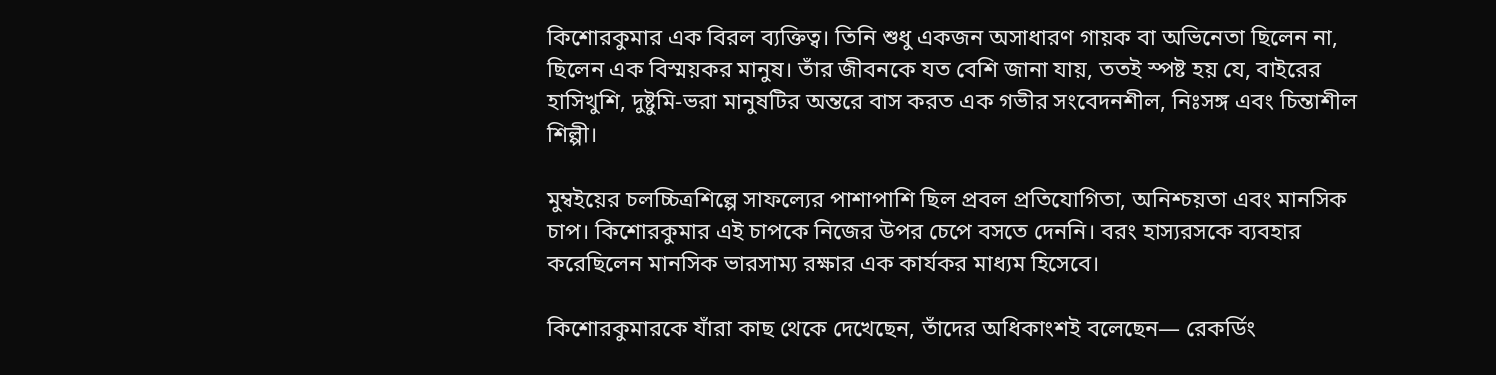কিশোরকুমার এক বিরল ব্যক্তিত্ব। তিনি শুধু একজন অসাধারণ গায়ক বা অভিনেতা ছিলেন না, ছিলেন এক বিস্ময়কর মানুষ। তাঁর জীবনকে যত বেশি জানা যায়, ততই স্পষ্ট হয় যে, বাইরের হাসিখুশি, দুষ্টুমি-ভরা মানুষটির অন্তরে বাস করত এক গভীর সংবেদনশীল, নিঃসঙ্গ এবং চিন্তাশীল শিল্পী।

মুম্বইয়ের চলচ্চিত্রশিল্পে সাফল্যের পাশাপাশি ছিল প্রবল প্রতিযোগিতা, অনিশ্চয়তা এবং মানসিক চাপ। কিশোরকুমার এই চাপকে নিজের উপর চেপে বসতে দেননি। বরং হাস্যরসকে ব্যবহার করেছিলেন মানসিক ভারসাম্য রক্ষার এক কার্যকর মাধ্যম হিসেবে।

কিশোরকুমারকে যাঁরা কাছ থেকে দেখেছেন, তাঁদের অধিকাংশই বলেছেন— রেকর্ডিং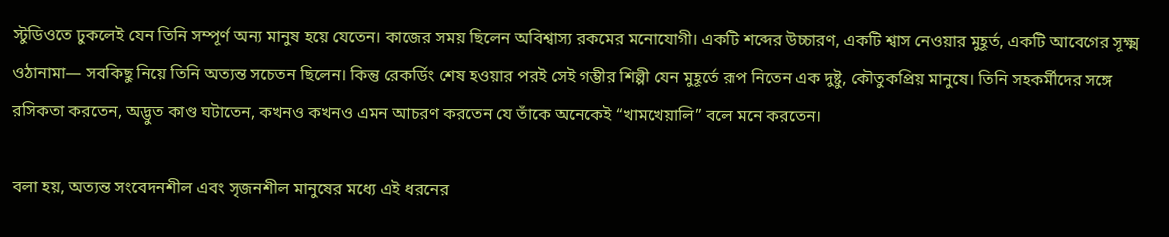স্টুডিওতে ঢুকলেই যেন তিনি সম্পূর্ণ অন্য মানুষ হয়ে যেতেন। কাজের সময় ছিলেন অবিশ্বাস্য রকমের মনোযোগী। একটি শব্দের উচ্চারণ, একটি শ্বাস নেওয়ার মুহূর্ত, একটি আবেগের সূক্ষ্ম ওঠানামা— সবকিছু নিয়ে তিনি অত্যন্ত সচেতন ছিলেন। কিন্তু রেকর্ডিং শেষ হওয়ার পরই সেই গম্ভীর শিল্পী যেন মুহূর্তে রূপ নিতেন এক দুষ্টু, কৌতুকপ্রিয় মানুষে। তিনি সহকর্মীদের সঙ্গে রসিকতা করতেন, অদ্ভুত কাণ্ড ঘটাতেন, কখনও কখনও এমন আচরণ করতেন যে তাঁকে অনেকেই “খামখেয়ালি” বলে মনে করতেন।

বলা হয়, অত্যন্ত সংবেদনশীল এবং সৃজনশীল মানুষের মধ্যে এই ধরনের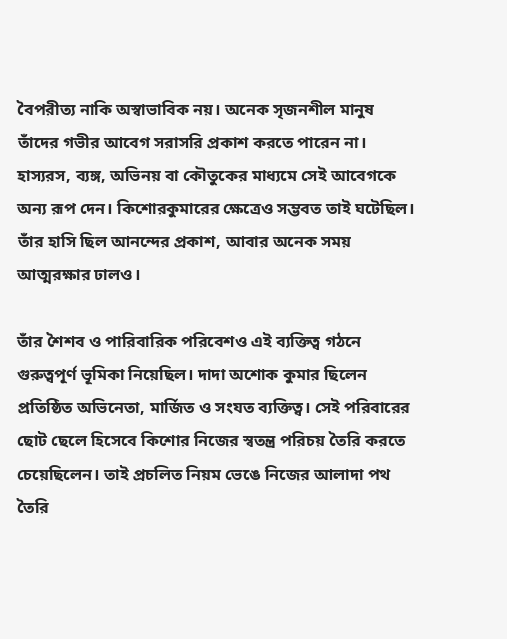বৈপরীত্য নাকি অস্বাভাবিক নয়। অনেক সৃজনশীল মানুষ তাঁদের গভীর আবেগ সরাসরি প্রকাশ করতে পারেন না। হাস্যরস, ব্যঙ্গ, অভিনয় বা কৌতুকের মাধ্যমে সেই আবেগকে অন্য রূপ দেন। কিশোরকুমারের ক্ষেত্রেও সম্ভবত তাই ঘটেছিল। তাঁর হাসি ছিল আনন্দের প্রকাশ, আবার অনেক সময় আত্মরক্ষার ঢালও।

তাঁর শৈশব ও পারিবারিক পরিবেশও এই ব্যক্তিত্ব গঠনে গুরুত্বপূর্ণ ভূমিকা নিয়েছিল। দাদা অশোক কুমার ছিলেন প্রতিষ্ঠিত অভিনেতা, মার্জিত ও সংযত ব্যক্তিত্ব। সেই পরিবারের ছোট ছেলে হিসেবে কিশোর নিজের স্বতন্ত্র পরিচয় তৈরি করতে চেয়েছিলেন। তাই প্রচলিত নিয়ম ভেঙে নিজের আলাদা পথ তৈরি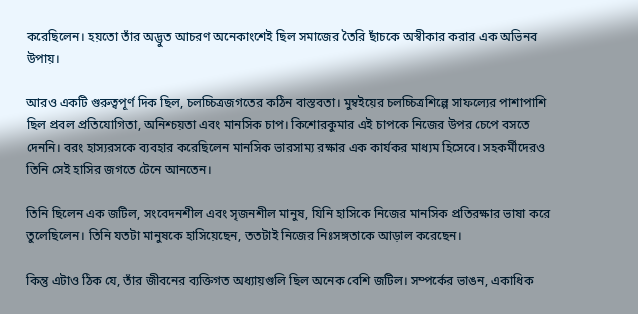করেছিলেন। হয়তো তাঁর অদ্ভুত আচরণ অনেকাংশেই ছিল সমাজের তৈরি ছাঁচকে অস্বীকার করার এক অভিনব উপায়।

আরও একটি গুরুত্বপূর্ণ দিক ছিল, চলচ্চিত্রজগতের কঠিন বাস্তবতা। মুম্বইয়ের চলচ্চিত্রশিল্পে সাফল্যের পাশাপাশি ছিল প্রবল প্রতিযোগিতা, অনিশ্চয়তা এবং মানসিক চাপ। কিশোরকুমার এই চাপকে নিজের উপর চেপে বসতে দেননি। বরং হাস্যরসকে ব্যবহার করেছিলেন মানসিক ভারসাম্য রক্ষার এক কার্যকর মাধ্যম হিসেবে। সহকর্মীদেরও তিনি সেই হাসির জগতে টেনে আনতেন।

তিনি ছিলেন এক জটিল, সংবেদনশীল এবং সৃজনশীল মানুষ, যিনি হাসিকে নিজের মানসিক প্রতিরক্ষার ভাষা করে তুলেছিলেন। তিনি যতটা মানুষকে হাসিয়েছেন, ততটাই নিজের নিঃসঙ্গতাকে আড়াল করেছেন।

কিন্তু এটাও ঠিক যে, তাঁর জীবনের ব্যক্তিগত অধ্যায়গুলি ছিল অনেক বেশি জটিল। সম্পর্কের ভাঙন, একাধিক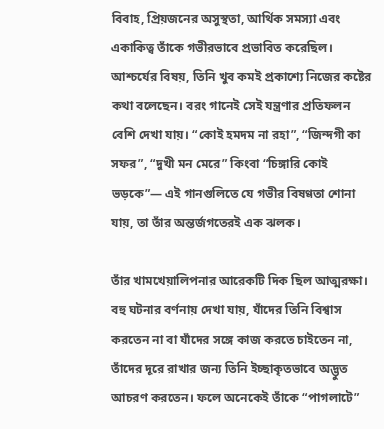বিবাহ, প্রিয়জনের অসুস্থতা, আর্থিক সমস্যা এবং একাকিত্ব তাঁকে গভীরভাবে প্রভাবিত করেছিল। আশ্চর্যের বিষয়, তিনি খুব কমই প্রকাশ্যে নিজের কষ্টের কথা বলেছেন। বরং গানেই সেই যন্ত্রণার প্রতিফলন বেশি দেখা যায়। “কোই হমদম না রহা”, “জিন্দগী কা সফর”, “দুখী মন মেরে” কিংবা “চিঙ্গারি কোই ভড়কে”— এই গানগুলিতে যে গভীর বিষণ্ণতা শোনা যায়, তা তাঁর অন্তর্জগতেরই এক ঝলক।

তাঁর খামখেয়ালিপনার আরেকটি দিক ছিল আত্মরক্ষা। বহু ঘটনার বর্ণনায় দেখা যায়, যাঁদের তিনি বিশ্বাস করতেন না বা যাঁদের সঙ্গে কাজ করতে চাইতেন না, তাঁদের দূরে রাখার জন্য তিনি ইচ্ছাকৃতভাবে অদ্ভুত আচরণ করতেন। ফলে অনেকেই তাঁকে “পাগলাটে”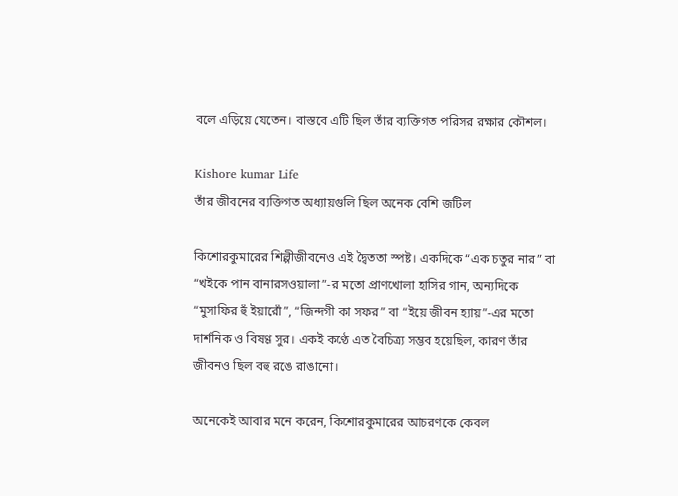বলে এড়িয়ে যেতেন। বাস্তবে এটি ছিল তাঁর ব্যক্তিগত পরিসর রক্ষার কৌশল।

Kishore kumar Life
তাঁর জীবনের ব্যক্তিগত অধ্যায়গুলি ছিল অনেক বেশি জটিল

কিশোরকুমারের শিল্পীজীবনেও এই দ্বৈততা স্পষ্ট। একদিকে “এক চতুর নার” বা “খইকে পান বানারসওয়ালা”-র মতো প্রাণখোলা হাসির গান, অন্যদিকে “মুসাফির হুঁ ইয়ারোঁ”, “জিন্দগী কা সফর” বা “ইয়ে জীবন হ্যায়”-এর মতো দার্শনিক ও বিষণ্ণ সুর। একই কণ্ঠে এত বৈচিত্র্য সম্ভব হয়েছিল, কারণ তাঁর জীবনও ছিল বহু রঙে রাঙানো।

অনেকেই আবার মনে করেন, কিশোরকুমারের আচরণকে কেবল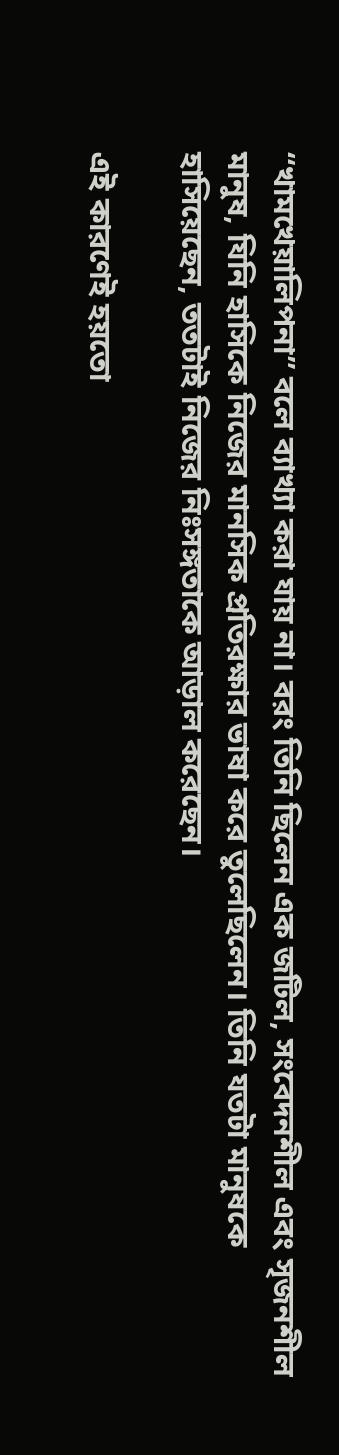“খামখেয়ালিপনা” বলে ব্যাখ্যা করা যায় না। বরং তিনি ছিলেন এক জটিল, সংবেদনশীল এবং সৃজনশীল মানুষ, যিনি হাসিকে নিজের মানসিক প্রতিরক্ষার ভাষা করে তুলেছিলেন। তিনি যতটা মানুষকে হাসিয়েছেন, ততটাই নিজের নিঃসঙ্গতাকে আড়াল করেছেন।

এই কারণেই হয়তো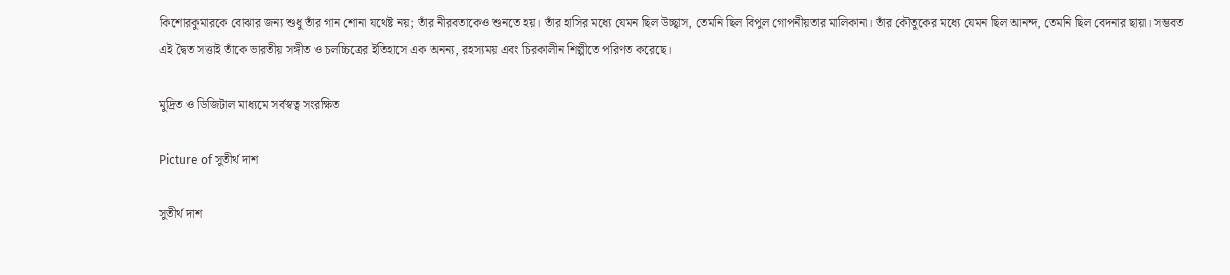কিশোরকুমারকে বোঝার জন্য শুধু তাঁর গান শোনা যথেষ্ট নয়; তাঁর নীরবতাকেও শুনতে হয়। তাঁর হাসির মধ্যে যেমন ছিল উচ্ছ্বাস, তেমনি ছিল বিপুল গোপনীয়তার মালিকানা। তাঁর কৌতুকের মধ্যে যেমন ছিল আনন্দ, তেমনি ছিল বেদনার ছায়া। সম্ভবত এই দ্বৈত সত্তাই তাঁকে ভারতীয় সঙ্গীত ও চলচ্চিত্রের ইতিহাসে এক অনন্য, রহস্যময় এবং চিরকালীন শিল্পীতে পরিণত করেছে।

মুদ্রিত ও ডিজিটাল মাধ্যমে সর্বস্বত্ব সংরক্ষিত

Picture of সুতীর্থ দাশ

সুতীর্থ দাশ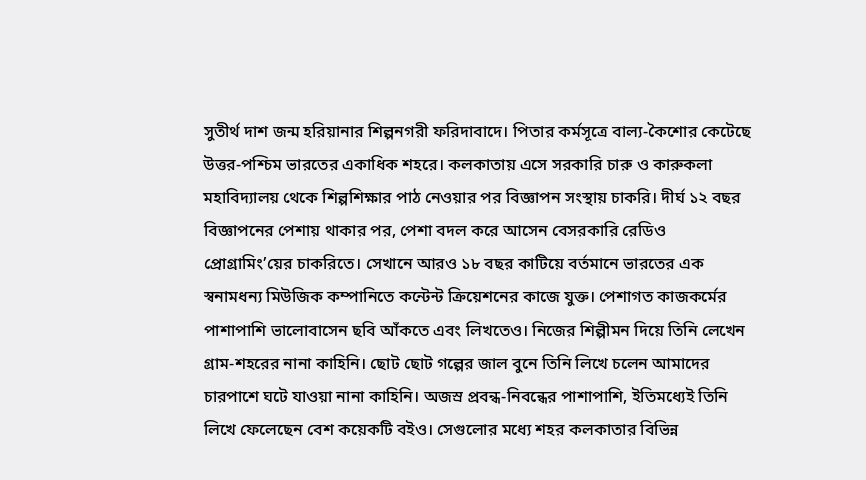সুতীর্থ দাশ জন্ম হরিয়ানার শিল্পনগরী ফরিদাবাদে। পিতার কর্মসূত্রে বাল্য-কৈশোর কেটেছে উত্তর-পশ্চিম ভারতের একাধিক শহরে। কলকাতায় এসে সরকারি চারু ও কারুকলা মহাবিদ্যালয় থেকে শিল্পশিক্ষার পাঠ নেওয়ার পর বিজ্ঞাপন সংস্থায় চাকরি। দীর্ঘ ১২ বছর বিজ্ঞাপনের পেশায় থাকার পর, পেশা বদল করে আসেন বেসরকারি রেডিও প্রোগ্রামিং’য়ের চাকরিতে। সেখানে আরও ১৮ বছর কাটিয়ে বর্তমানে ভারতের এক স্বনামধন্য মিউজিক কম্পানিতে কন্টেন্ট ক্রিয়েশনের কাজে যুক্ত। পেশাগত কাজকর্মের পাশাপাশি ভালোবাসেন ছবি আঁকতে এবং লিখতেও। নিজের শিল্পীমন দিয়ে তিনি লেখেন গ্রাম-শহরের নানা কাহিনি। ছোট ছোট গল্পের জাল বুনে তিনি লিখে চলেন আমাদের চারপাশে ঘটে যাওয়া নানা কাহিনি। অজস্র প্রবন্ধ-নিবন্ধের পাশাপাশি, ইতিমধ্যেই তিনি লিখে ফেলেছেন বেশ কয়েকটি বইও। সেগুলোর মধ্যে শহর কলকাতার বিভিন্ন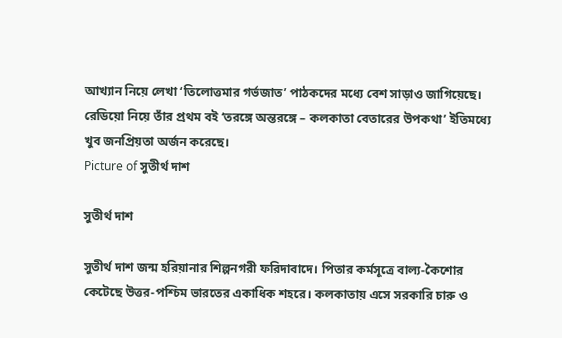আখ্যান নিয়ে লেখা ‘তিলোত্তমার গর্ভজাত’ পাঠকদের মধ্যে বেশ সাড়াও জাগিয়েছে। রেডিয়ো নিয়ে তাঁর প্রথম বই ‘তরঙ্গে অন্তরঙ্গে – কলকাতা বেতারের উপকথা’ ইতিমধ্যে খুব জনপ্রিয়তা অর্জন করেছে।
Picture of সুতীর্থ দাশ

সুতীর্থ দাশ

সুতীর্থ দাশ জন্ম হরিয়ানার শিল্পনগরী ফরিদাবাদে। পিতার কর্মসূত্রে বাল্য-কৈশোর কেটেছে উত্তর-পশ্চিম ভারতের একাধিক শহরে। কলকাতায় এসে সরকারি চারু ও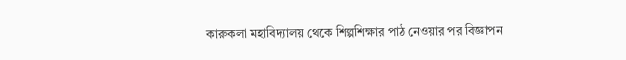কারুকলা মহাবিদ্যালয় থেকে শিল্পশিক্ষার পাঠ নেওয়ার পর বিজ্ঞাপন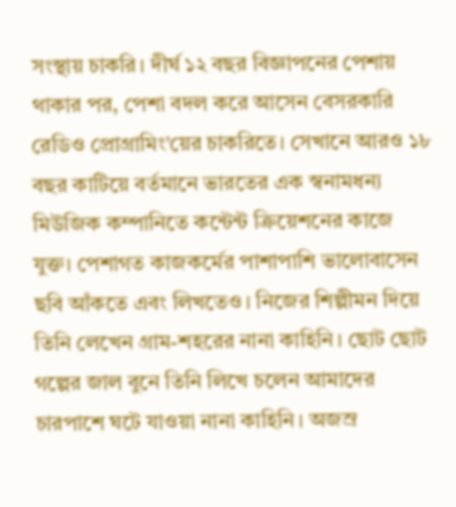সংস্থায় চাকরি। দীর্ঘ ১২ বছর বিজ্ঞাপনের পেশায় থাকার পর, পেশা বদল করে আসেন বেসরকারি রেডিও প্রোগ্রামিং’য়ের চাকরিতে। সেখানে আরও ১৮ বছর কাটিয়ে বর্তমানে ভারতের এক স্বনামধন্য মিউজিক কম্পানিতে কন্টেন্ট ক্রিয়েশনের কাজে যুক্ত। পেশাগত কাজকর্মের পাশাপাশি ভালোবাসেন ছবি আঁকতে এবং লিখতেও। নিজের শিল্পীমন দিয়ে তিনি লেখেন গ্রাম-শহরের নানা কাহিনি। ছোট ছোট গল্পের জাল বুনে তিনি লিখে চলেন আমাদের চারপাশে ঘটে যাওয়া নানা কাহিনি। অজস্র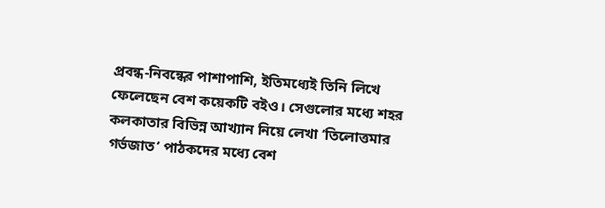প্রবন্ধ-নিবন্ধের পাশাপাশি, ইতিমধ্যেই তিনি লিখে ফেলেছেন বেশ কয়েকটি বইও। সেগুলোর মধ্যে শহর কলকাতার বিভিন্ন আখ্যান নিয়ে লেখা ‘তিলোত্তমার গর্ভজাত’ পাঠকদের মধ্যে বেশ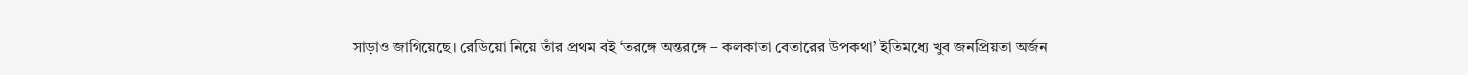সাড়াও জাগিয়েছে। রেডিয়ো নিয়ে তাঁর প্রথম বই ‘তরঙ্গে অন্তরঙ্গে – কলকাতা বেতারের উপকথা’ ইতিমধ্যে খুব জনপ্রিয়তা অর্জন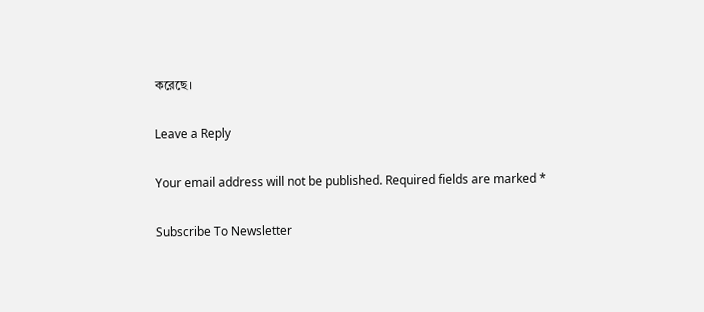করেছে।

Leave a Reply

Your email address will not be published. Required fields are marked *

Subscribe To Newsletter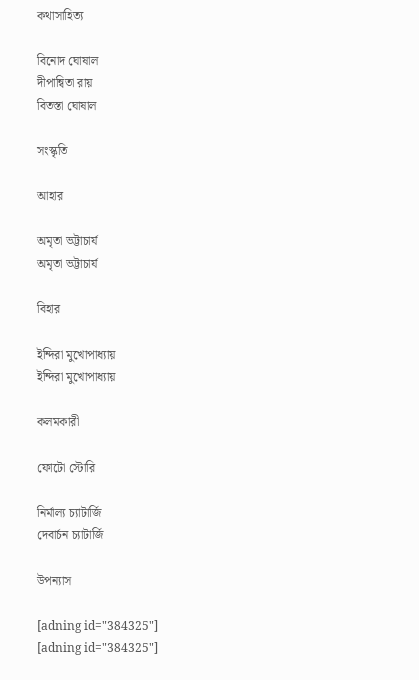কথাসাহিত্য

বিনোদ ঘোষাল
দীপান্বিতা রায়
বিতস্তা ঘোষাল

সংস্কৃতি

আহার

অমৃতা ভট্টাচার্য
অমৃতা ভট্টাচার্য

বিহার

ইন্দিরা মুখোপাধ্যায়
ইন্দিরা মুখোপাধ্যায়

কলমকারী

ফোটো স্টোরি

নির্মাল্য চ্যাটার্জি
দেবার্চন চ্যাটার্জি

উপন্যাস

[adning id="384325"]
[adning id="384325"]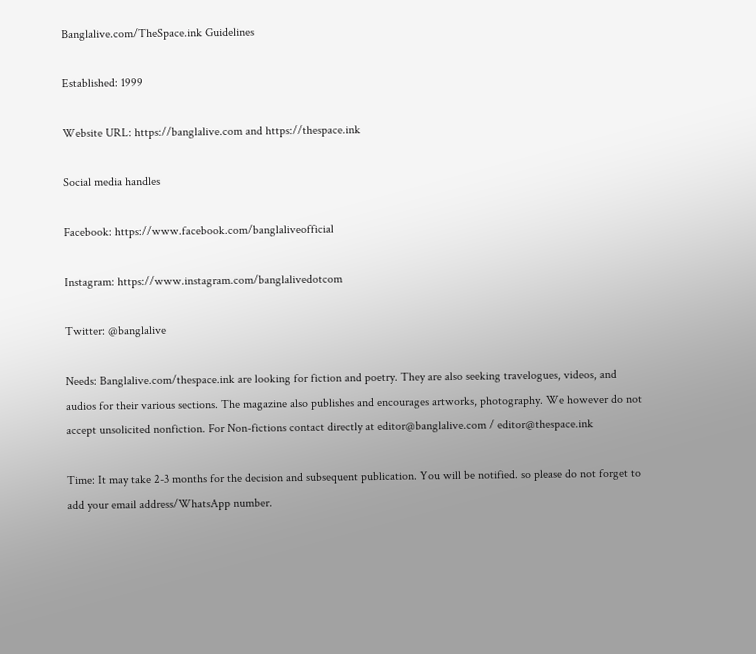Banglalive.com/TheSpace.ink Guidelines

Established: 1999

Website URL: https://banglalive.com and https://thespace.ink

Social media handles

Facebook: https://www.facebook.com/banglaliveofficial

Instagram: https://www.instagram.com/banglalivedotcom

Twitter: @banglalive

Needs: Banglalive.com/thespace.ink are looking for fiction and poetry. They are also seeking travelogues, videos, and audios for their various sections. The magazine also publishes and encourages artworks, photography. We however do not accept unsolicited nonfiction. For Non-fictions contact directly at editor@banglalive.com / editor@thespace.ink

Time: It may take 2-3 months for the decision and subsequent publication. You will be notified. so please do not forget to add your email address/WhatsApp number.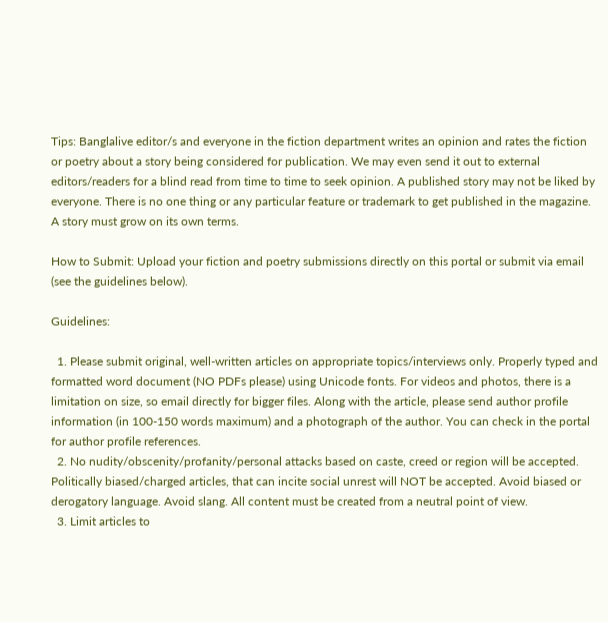Tips: Banglalive editor/s and everyone in the fiction department writes an opinion and rates the fiction or poetry about a story being considered for publication. We may even send it out to external editors/readers for a blind read from time to time to seek opinion. A published story may not be liked by everyone. There is no one thing or any particular feature or trademark to get published in the magazine. A story must grow on its own terms.

How to Submit: Upload your fiction and poetry submissions directly on this portal or submit via email (see the guidelines below).

Guidelines:

  1. Please submit original, well-written articles on appropriate topics/interviews only. Properly typed and formatted word document (NO PDFs please) using Unicode fonts. For videos and photos, there is a limitation on size, so email directly for bigger files. Along with the article, please send author profile information (in 100-150 words maximum) and a photograph of the author. You can check in the portal for author profile references.
  2. No nudity/obscenity/profanity/personal attacks based on caste, creed or region will be accepted. Politically biased/charged articles, that can incite social unrest will NOT be accepted. Avoid biased or derogatory language. Avoid slang. All content must be created from a neutral point of view.
  3. Limit articles to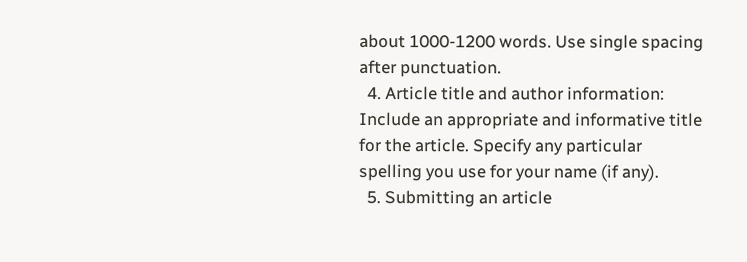about 1000-1200 words. Use single spacing after punctuation.
  4. Article title and author information: Include an appropriate and informative title for the article. Specify any particular spelling you use for your name (if any).
  5. Submitting an article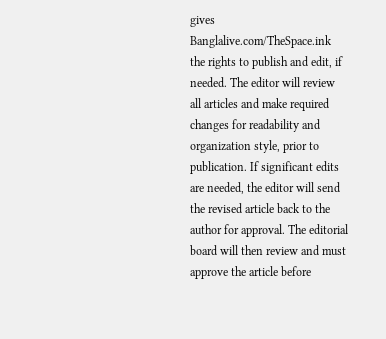gives Banglalive.com/TheSpace.ink the rights to publish and edit, if needed. The editor will review all articles and make required changes for readability and organization style, prior to publication. If significant edits are needed, the editor will send the revised article back to the author for approval. The editorial board will then review and must approve the article before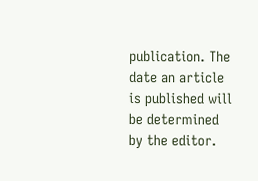publication. The date an article is published will be determined by the editor.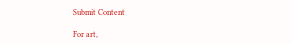Submit Content

For art,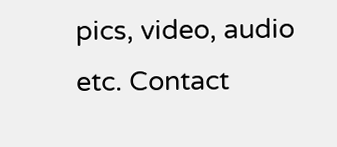pics, video, audio etc. Contact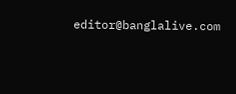editor@banglalive.com